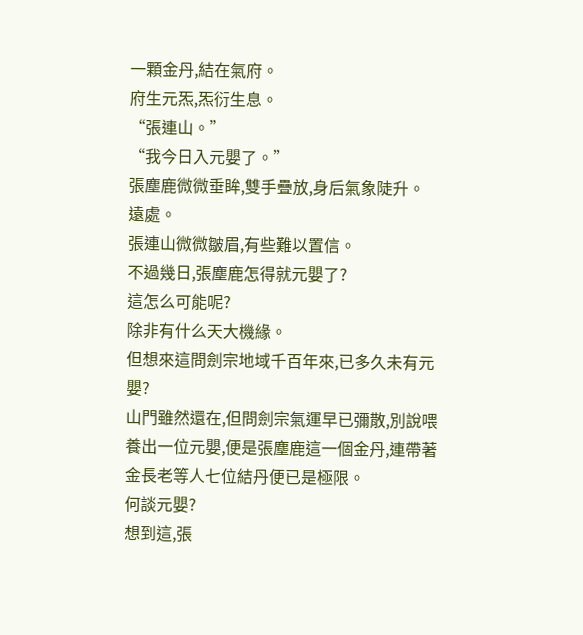一顆金丹,結在氣府。
府生元炁,炁衍生息。
“張連山。”
“我今日入元嬰了。”
張塵鹿微微垂眸,雙手疊放,身后氣象陡升。
遠處。
張連山微微皺眉,有些難以置信。
不過幾日,張塵鹿怎得就元嬰了?
這怎么可能呢?
除非有什么天大機緣。
但想來這問劍宗地域千百年來,已多久未有元嬰?
山門雖然還在,但問劍宗氣運早已彌散,別說喂養出一位元嬰,便是張塵鹿這一個金丹,連帶著金長老等人七位結丹便已是極限。
何談元嬰?
想到這,張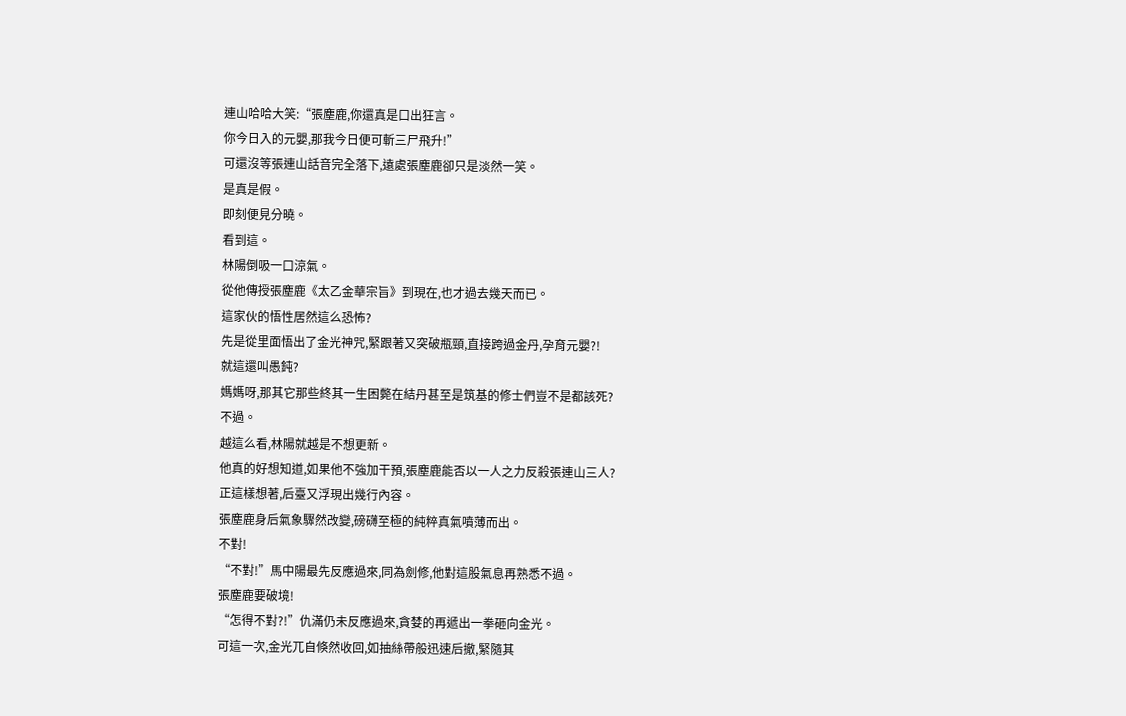連山哈哈大笑:“張塵鹿,你還真是口出狂言。
你今日入的元嬰,那我今日便可斬三尸飛升!”
可還沒等張連山話音完全落下,遠處張塵鹿卻只是淡然一笑。
是真是假。
即刻便見分曉。
看到這。
林陽倒吸一口涼氣。
從他傳授張塵鹿《太乙金華宗旨》到現在,也才過去幾天而已。
這家伙的悟性居然這么恐怖?
先是從里面悟出了金光神咒,緊跟著又突破瓶頸,直接跨過金丹,孕育元嬰?!
就這還叫愚鈍?
媽媽呀,那其它那些終其一生困斃在結丹甚至是筑基的修士們豈不是都該死?
不過。
越這么看,林陽就越是不想更新。
他真的好想知道,如果他不強加干預,張塵鹿能否以一人之力反殺張連山三人?
正這樣想著,后臺又浮現出幾行內容。
張塵鹿身后氣象驟然改變,磅礴至極的純粹真氣噴薄而出。
不對!
“不對!”馬中陽最先反應過來,同為劍修,他對這股氣息再熟悉不過。
張塵鹿要破境!
“怎得不對?!”仇滿仍未反應過來,貪婪的再遞出一拳砸向金光。
可這一次,金光兀自倏然收回,如抽絲帶般迅速后撤,緊隨其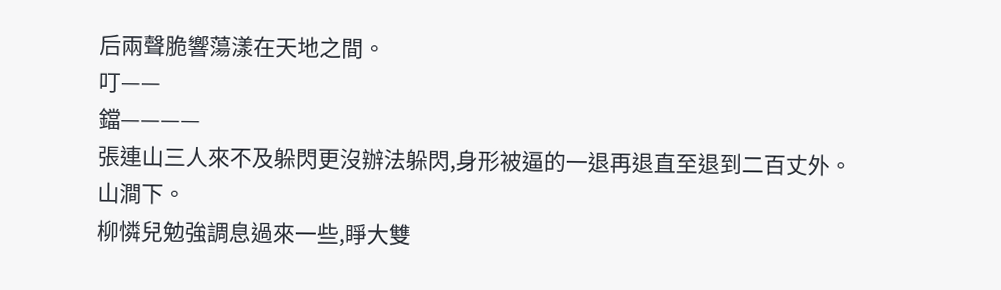后兩聲脆響蕩漾在天地之間。
叮——
鐺————
張連山三人來不及躲閃更沒辦法躲閃,身形被逼的一退再退直至退到二百丈外。
山澗下。
柳憐兒勉強調息過來一些,睜大雙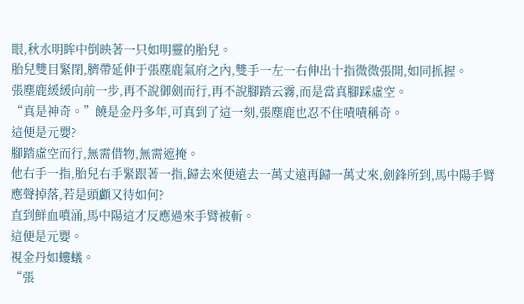眼,秋水明眸中倒映著一只如明靈的胎兒。
胎兒雙目緊閉,臍帶延伸于張塵鹿氣府之內,雙手一左一右伸出十指微微張開,如同抓握。
張塵鹿緩緩向前一步,再不說御劍而行,再不說腳踏云霧,而是當真腳踩虛空。
“真是神奇。”饒是金丹多年,可真到了這一刻,張塵鹿也忍不住嘖嘖稱奇。
這便是元嬰?
腳踏虛空而行,無需借物,無需遮掩。
他右手一指,胎兒右手緊跟著一指,歸去來便遠去一萬丈遠再歸一萬丈來,劍鋒所到,馬中陽手臂應聲掉落,若是頭顱又待如何?
直到鮮血噴涌,馬中陽這才反應過來手臂被斬。
這便是元嬰。
視金丹如螻蟻。
“張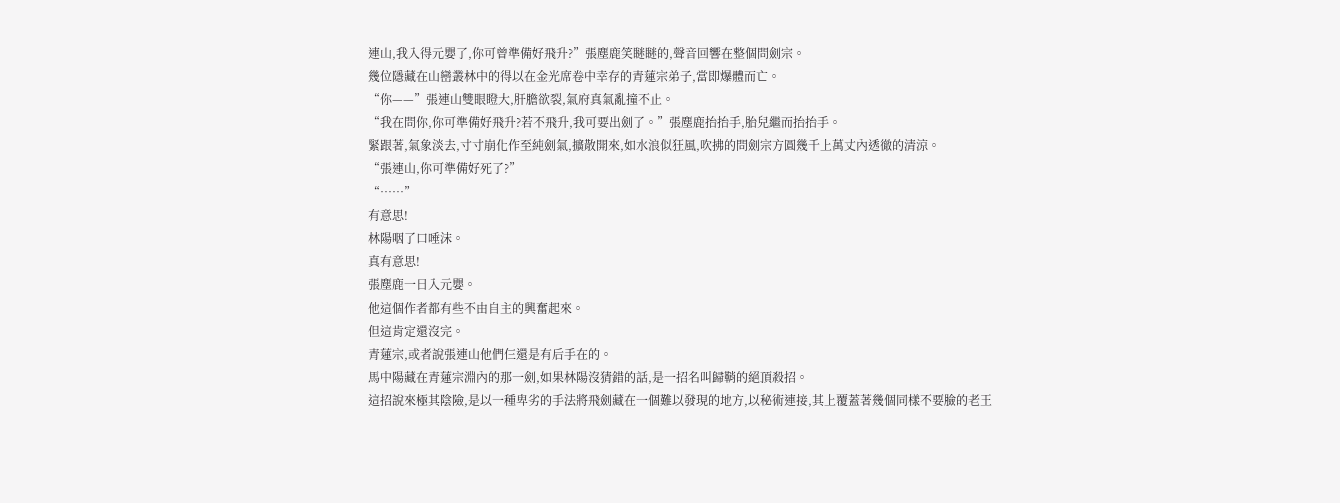連山,我入得元嬰了,你可曾準備好飛升?”張塵鹿笑瞇瞇的,聲音回響在整個問劍宗。
幾位隱藏在山巒叢林中的得以在金光席卷中幸存的青蓮宗弟子,當即爆體而亡。
“你——”張連山雙眼瞪大,肝膽欲裂,氣府真氣亂撞不止。
“我在問你,你可準備好飛升?若不飛升,我可要出劍了。”張塵鹿抬抬手,胎兒繼而抬抬手。
緊跟著,氣象淡去,寸寸崩化作至純劍氣,擴散開來,如水浪似狂風,吹拂的問劍宗方圓幾千上萬丈內透徹的清涼。
“張連山,你可準備好死了?”
“……”
有意思!
林陽咽了口唾沫。
真有意思!
張塵鹿一日入元嬰。
他這個作者都有些不由自主的興奮起來。
但這肯定還沒完。
青蓮宗,或者說張連山他們仨還是有后手在的。
馬中陽藏在青蓮宗淵內的那一劍,如果林陽沒猜錯的話,是一招名叫歸鞘的絕頂殺招。
這招說來極其陰險,是以一種卑劣的手法將飛劍藏在一個難以發現的地方,以秘術連接,其上覆蓋著幾個同樣不要臉的老王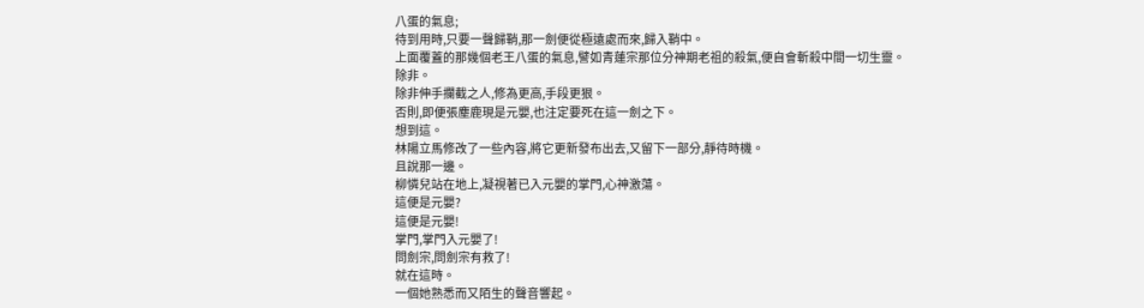八蛋的氣息;
待到用時,只要一聲歸鞘,那一劍便從極遠處而來,歸入鞘中。
上面覆蓋的那幾個老王八蛋的氣息,譬如青蓮宗那位分神期老祖的殺氣,便自會斬殺中間一切生靈。
除非。
除非伸手攔截之人,修為更高,手段更狠。
否則,即便張塵鹿現是元嬰,也注定要死在這一劍之下。
想到這。
林陽立馬修改了一些內容,將它更新發布出去,又留下一部分,靜待時機。
且說那一邊。
柳憐兒站在地上,凝視著已入元嬰的掌門,心神激蕩。
這便是元嬰?
這便是元嬰!
掌門,掌門入元嬰了!
問劍宗,問劍宗有救了!
就在這時。
一個她熟悉而又陌生的聲音響起。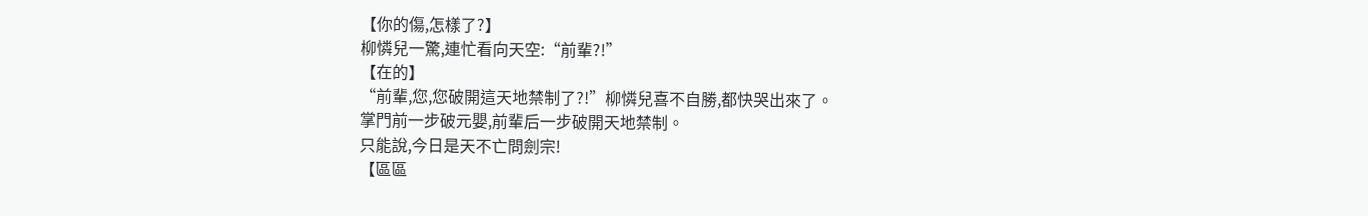【你的傷,怎樣了?】
柳憐兒一驚,連忙看向天空:“前輩?!”
【在的】
“前輩,您,您破開這天地禁制了?!”柳憐兒喜不自勝,都快哭出來了。
掌門前一步破元嬰,前輩后一步破開天地禁制。
只能說,今日是天不亡問劍宗!
【區區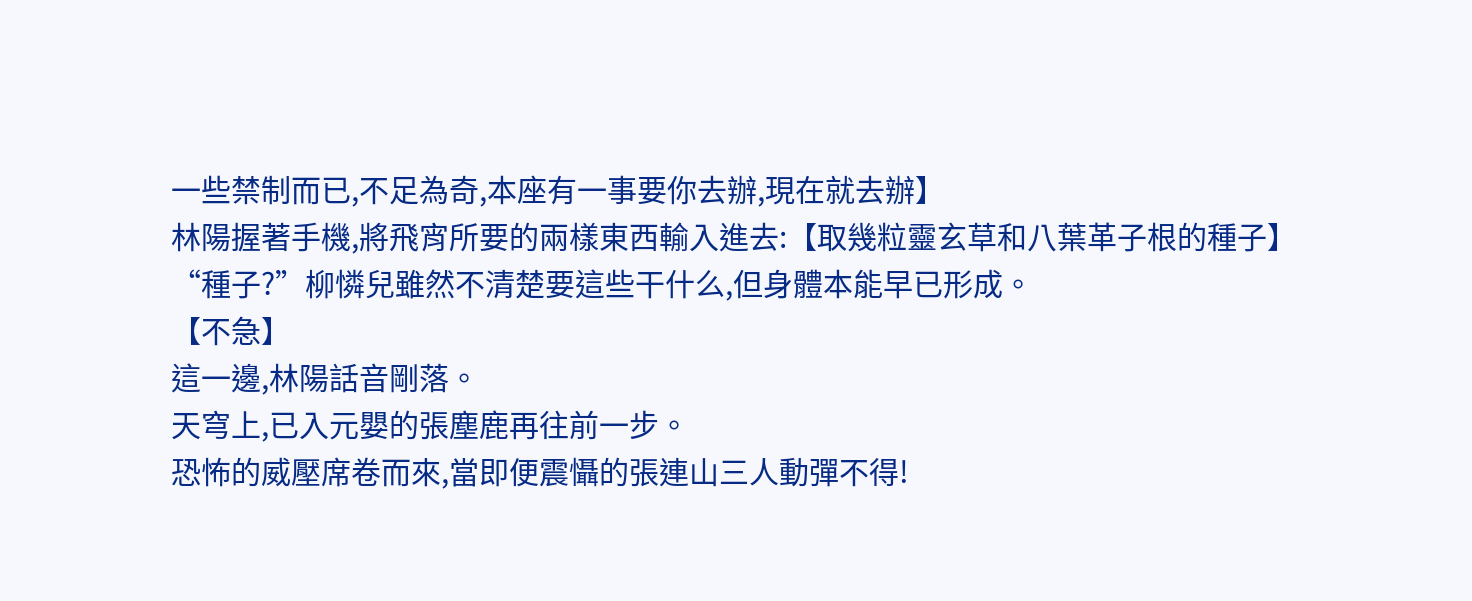一些禁制而已,不足為奇,本座有一事要你去辦,現在就去辦】
林陽握著手機,將飛宵所要的兩樣東西輸入進去:【取幾粒靈玄草和八葉革子根的種子】
“種子?”柳憐兒雖然不清楚要這些干什么,但身體本能早已形成。
【不急】
這一邊,林陽話音剛落。
天穹上,已入元嬰的張塵鹿再往前一步。
恐怖的威壓席卷而來,當即便震懾的張連山三人動彈不得!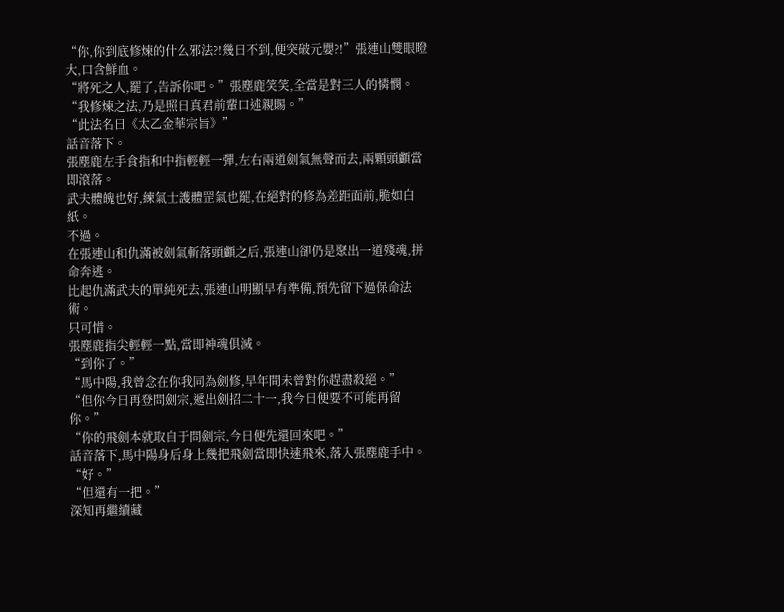“你,你到底修煉的什么邪法?!幾日不到,便突破元嬰?!”張連山雙眼瞪大,口含鮮血。
“將死之人,罷了,告訴你吧。”張塵鹿笑笑,全當是對三人的憐憫。
“我修煉之法,乃是照日真君前輩口述親賜。”
“此法名曰《太乙金華宗旨》”
話音落下。
張塵鹿左手食指和中指輕輕一彈,左右兩道劍氣無聲而去,兩顆頭顱當即滾落。
武夫體魄也好,練氣士護體罡氣也罷,在絕對的修為差距面前,脆如白紙。
不過。
在張連山和仇滿被劍氣斬落頭顱之后,張連山卻仍是聚出一道殘魂,拼命奔逃。
比起仇滿武夫的單純死去,張連山明顯早有準備,預先留下過保命法術。
只可惜。
張塵鹿指尖輕輕一點,當即神魂俱滅。
“到你了。”
“馬中陽,我曾念在你我同為劍修,早年間未曾對你趕盡殺絕。”
“但你今日再登問劍宗,遞出劍招二十一,我今日便要不可能再留你。”
“你的飛劍本就取自于問劍宗,今日便先還回來吧。”
話音落下,馬中陽身后身上幾把飛劍當即快速飛來,落入張塵鹿手中。
“好。”
“但還有一把。”
深知再繼續藏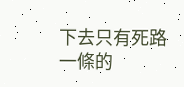下去只有死路一條的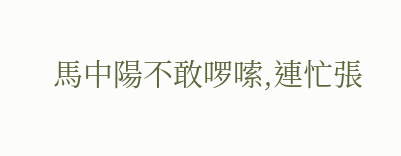馬中陽不敢啰嗦,連忙張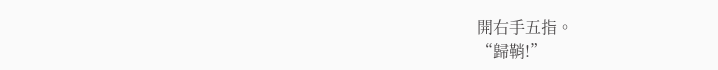開右手五指。
“歸鞘!”